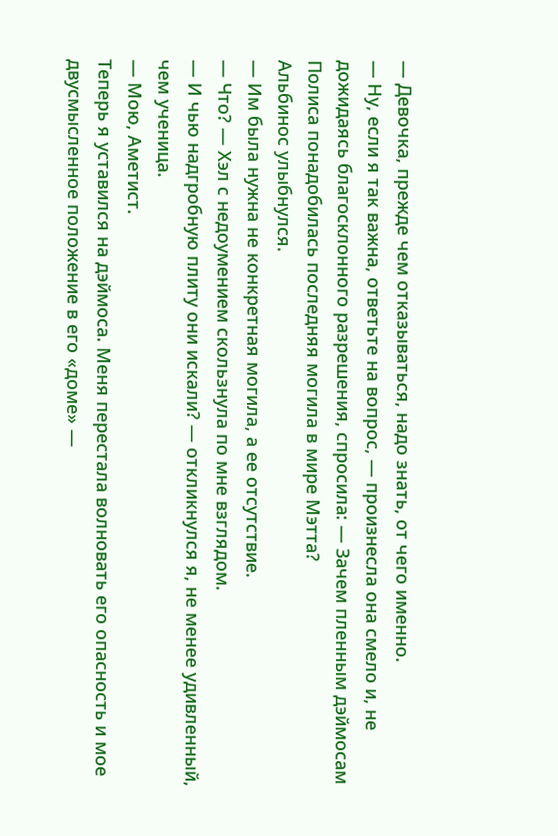— Девочка, прежде чем отказываться, надо знать, от чего именно.
— Ну, если я так важна, ответьте на вопрос, — произнесла она смело и, не дожидаясь благосклонного разрешения, спросила: — Зачем пленным дэймосам Полиса понадобилась последняя могила в мире Мэтта?
Альбинос улыбнулся.
— Им была нужна не конкретная могила, а ее отсутствие.
— Что? — Хэл с недоумением скользнула по мне взглядом.
— И чью надгробную плиту они искали? — откликнулся я, не менее удивленный, чем ученица.
— Мою, Аметист.
Теперь я уставился на дэймоса. Меня перестала волновать его опасность и мое двусмысленное положение в его «доме» —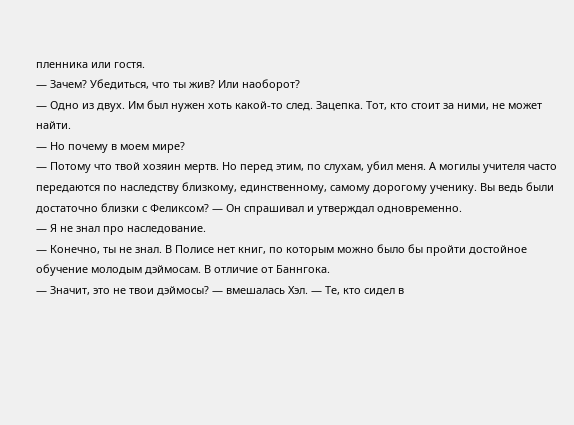пленника или гостя.
— Зачем? Убедиться, что ты жив? Или наоборот?
— Одно из двух. Им был нужен хоть какой-то след. Зацепка. Тот, кто стоит за ними, не может найти.
— Но почему в моем мире?
— Потому что твой хозяин мертв. Но перед этим, по слухам, убил меня. А могилы учителя часто передаются по наследству близкому, единственному, самому дорогому ученику. Вы ведь были достаточно близки с Феликсом? — Он спрашивал и утверждал одновременно.
— Я не знал про наследование.
— Конечно, ты не знал. В Полисе нет книг, по которым можно было бы пройти достойное обучение молодым дэймосам. В отличие от Баннгока.
— Значит, это не твои дэймосы? — вмешалась Хэл. — Те, кто сидел в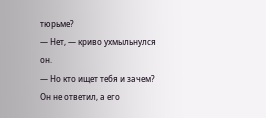тюрьме?
— Нет, — криво ухмыльнулся он.
— Но кто ищет тебя и зачем?
Он не ответил, а его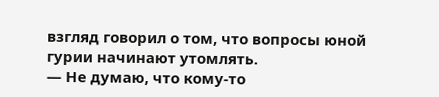взгляд говорил о том, что вопросы юной гурии начинают утомлять.
— Не думаю, что кому-то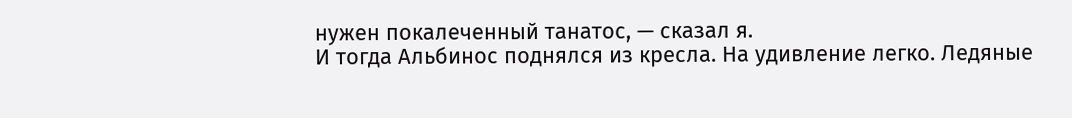нужен покалеченный танатос, — сказал я.
И тогда Альбинос поднялся из кресла. На удивление легко. Ледяные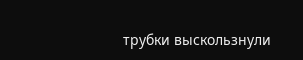трубки выскользнули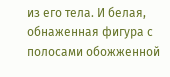из его тела. И белая, обнаженная фигура с полосами обожженной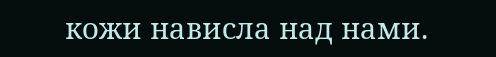кожи нависла над нами.